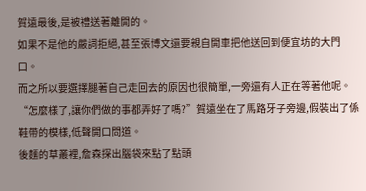賀遠最後,是被禮送著離開的。
如果不是他的嚴詞拒絕,甚至張博文還要親自開車把他送回到便宜坊的大門口。
而之所以要選擇腿著自己走回去的原因也很簡單,一旁還有人正在等著他呢。
“怎麼樣了,讓你們做的事都弄好了嗎?”賀遠坐在了馬路牙子旁邊,假裝出了係鞋帶的模樣,低聲開口問道。
後麵的草叢裡,詹森探出腦袋來點了點頭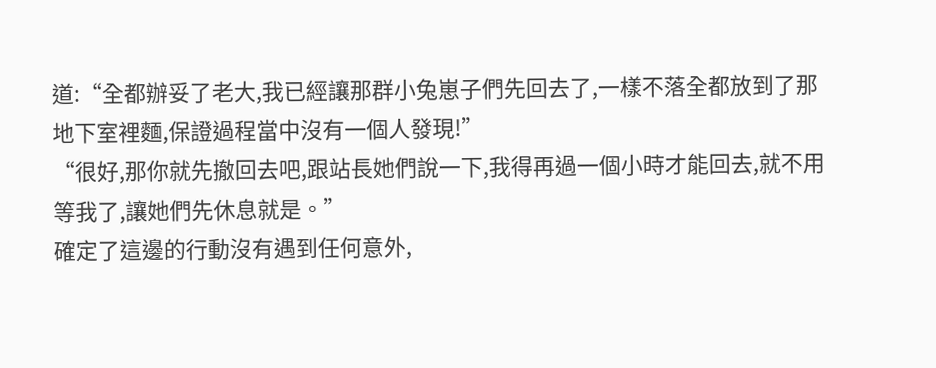道:“全都辦妥了老大,我已經讓那群小兔崽子們先回去了,一樣不落全都放到了那地下室裡麵,保證過程當中沒有一個人發現!”
“很好,那你就先撤回去吧,跟站長她們說一下,我得再過一個小時才能回去,就不用等我了,讓她們先休息就是。”
確定了這邊的行動沒有遇到任何意外,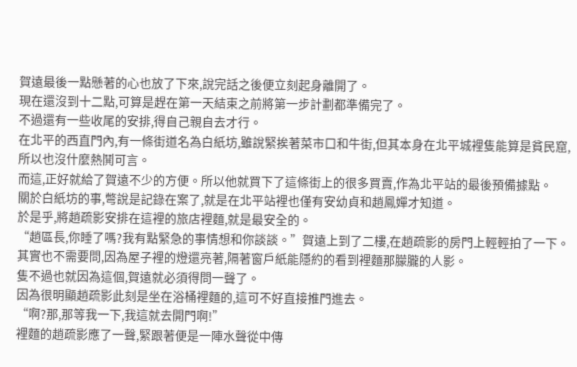賀遠最後一點懸著的心也放了下來,說完話之後便立刻起身離開了。
現在還沒到十二點,可算是趕在第一天結束之前將第一步計劃都準備完了。
不過還有一些收尾的安排,得自己親自去才行。
在北平的西直門內,有一條街道名為白紙坊,雖說緊挨著菜市口和牛街,但其本身在北平城裡隻能算是貧民窟,所以也沒什麼熱鬨可言。
而這,正好就給了賀遠不少的方便。所以他就買下了這條街上的很多買賣,作為北平站的最後預備據點。
關於白紙坊的事,彆說是記錄在案了,就是在北平站裡也僅有安幼貞和趙鳳嬋才知道。
於是乎,將趙疏影安排在這裡的旅店裡麵,就是最安全的。
“趙區長,你睡了嗎?我有點緊急的事情想和你談談。”賀遠上到了二樓,在趙疏影的房門上輕輕拍了一下。
其實也不需要問,因為屋子裡的燈還亮著,隔著窗戶紙能隱約的看到裡麵那朦朧的人影。
隻不過也就因為這個,賀遠就必須得問一聲了。
因為很明顯趙疏影此刻是坐在浴桶裡麵的,這可不好直接推門進去。
“啊?那,那等我一下,我這就去開門啊!”
裡麵的趙疏影應了一聲,緊跟著便是一陣水聲從中傳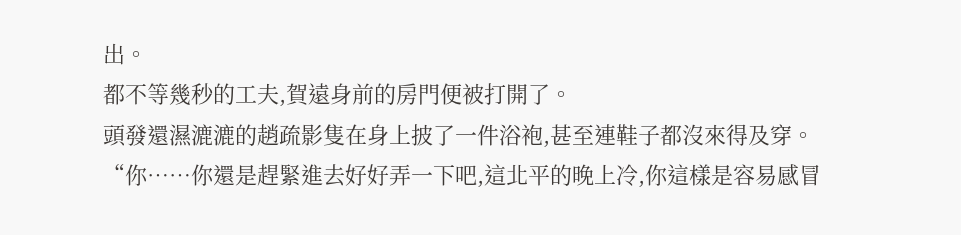出。
都不等幾秒的工夫,賀遠身前的房門便被打開了。
頭發還濕漉漉的趙疏影隻在身上披了一件浴袍,甚至連鞋子都沒來得及穿。
“你……你還是趕緊進去好好弄一下吧,這北平的晚上冷,你這樣是容易感冒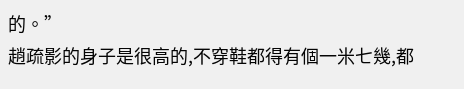的。”
趙疏影的身子是很高的,不穿鞋都得有個一米七幾,都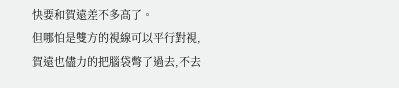快要和賀遠差不多高了。
但哪怕是雙方的視線可以平行對視,賀遠也儘力的把腦袋彆了過去,不去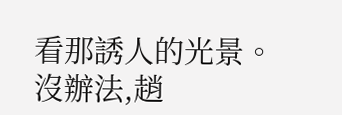看那誘人的光景。
沒辦法,趙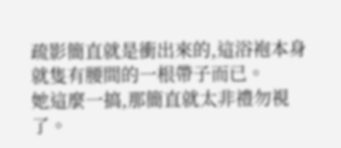疏影簡直就是衝出來的,這浴袍本身就隻有腰間的一根帶子而已。
她這麼一搞,那簡直就太非禮勿視了。